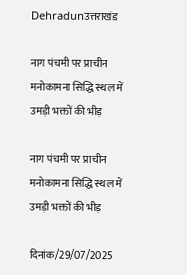Dehradunउत्तराखंड

नाग पंचमी पर प्राचीन मनोकामना सिद्धि स्थल में उमड़ी भक्तों की भीड़

नाग पंचमी पर प्राचीन मनोकामना सिद्धि स्थल में उमड़ी भक्तों की भीड़

दिनांक/29/07/2025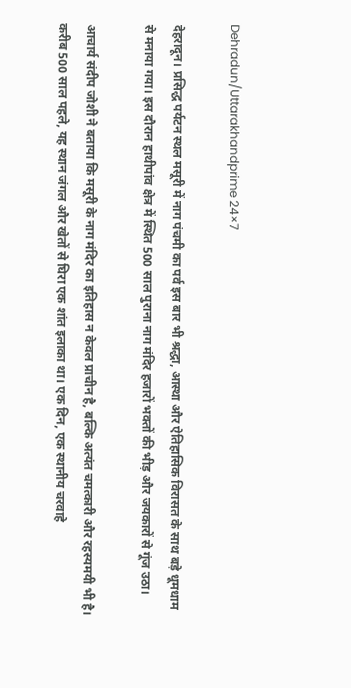Dehradun/Uttarakhandprime 24×7

देहरादून। प्रसिद्ध पर्यटन स्थल मसूरी में नाग पंचमी का पर्व इस बार भी श्रद्धा, आस्था और ऐतिहासिक विरासत के साथ बड़े धूमधाम से मनाया गया। इस दौरान हाथीपांव क्षेत्र में स्थित 500 साल पुराना नाग मंदिर हजारों भक्तों की भीड़ और जयकारों से गूंज उठा।

आचार्य संदीप जोशी ने बताया कि मसूरी के नाग मंदिर का इतिहास न केवल प्राचीन है, बल्कि अत्यंत चमत्कारी और रहस्यमयी भी है। करीब 500 साल पहले, यह स्थान जंगल और खेतों से घिरा एक शांत इलाका था। एक दिन, एक स्थानीय चरवाहे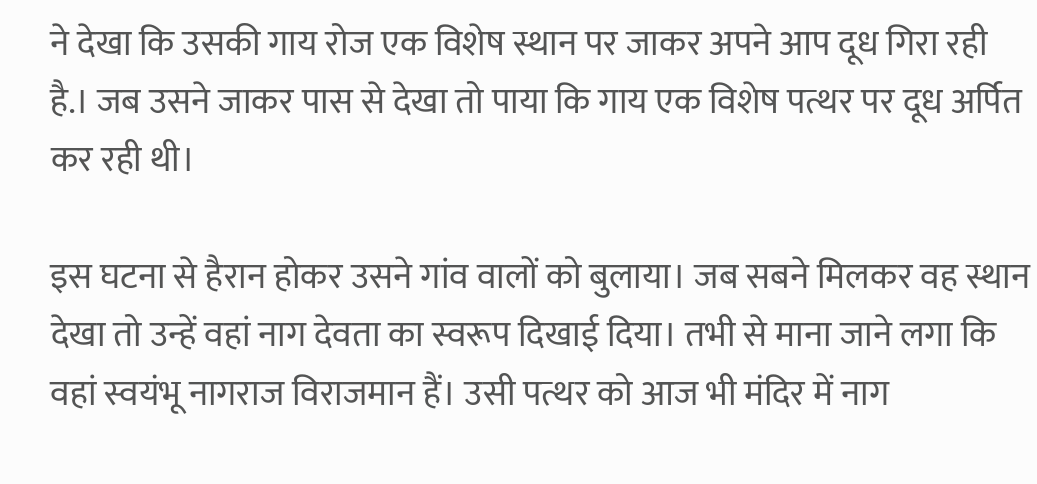ने देखा कि उसकी गाय रोज एक विशेष स्थान पर जाकर अपने आप दूध गिरा रही है.। जब उसने जाकर पास से देखा तो पाया कि गाय एक विशेष पत्थर पर दूध अर्पित कर रही थी।

इस घटना से हैरान होकर उसने गांव वालों को बुलाया। जब सबने मिलकर वह स्थान देखा तो उन्हें वहां नाग देवता का स्वरूप दिखाई दिया। तभी से माना जाने लगा कि वहां स्वयंभू नागराज विराजमान हैं। उसी पत्थर को आज भी मंदिर में नाग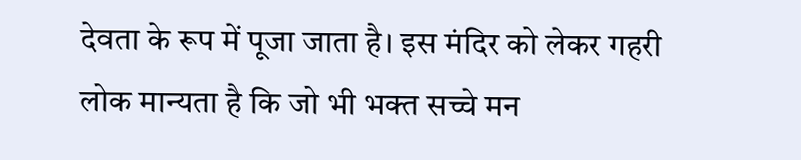देवता के रूप में पूजा जाता है। इस मंदिर को लेकर गहरी लोक मान्यता है कि जो भी भक्त सच्चे मन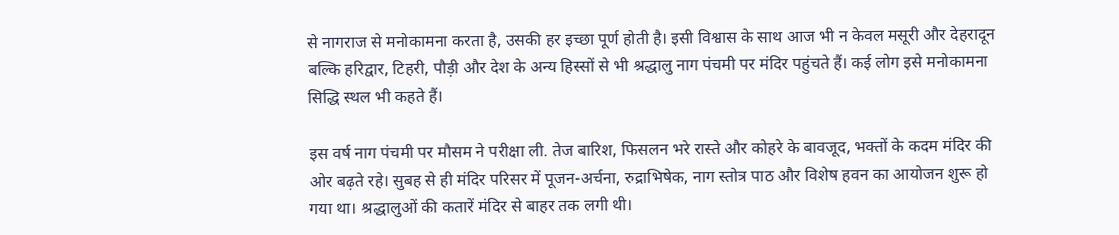से नागराज से मनोकामना करता है, उसकी हर इच्छा पूर्ण होती है। इसी विश्वास के साथ आज भी न केवल मसूरी और देहरादून बल्कि हरिद्वार, टिहरी, पौड़ी और देश के अन्य हिस्सों से भी श्रद्धालु नाग पंचमी पर मंदिर पहुंचते हैं। कई लोग इसे मनोकामना सिद्धि स्थल भी कहते हैं।

इस वर्ष नाग पंचमी पर मौसम ने परीक्षा ली. तेज बारिश, फिसलन भरे रास्ते और कोहरे के बावजूद, भक्तों के कदम मंदिर की ओर बढ़ते रहे। सुबह से ही मंदिर परिसर में पूजन-अर्चना, रुद्राभिषेक, नाग स्तोत्र पाठ और विशेष हवन का आयोजन शुरू हो गया था। श्रद्धालुओं की कतारें मंदिर से बाहर तक लगी थी।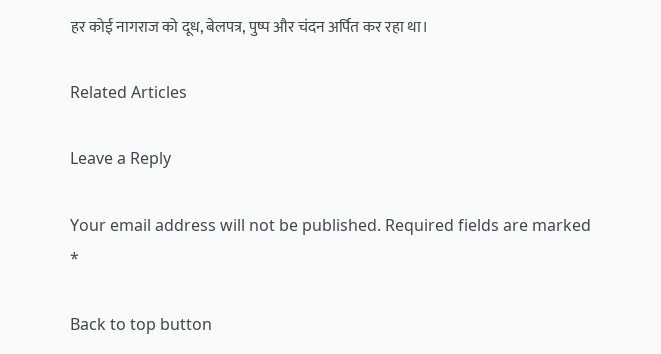हर कोई नागराज को दूध, बेलपत्र, पुष्प और चंदन अर्पित कर रहा था।

Related Articles

Leave a Reply

Your email address will not be published. Required fields are marked *

Back to top button